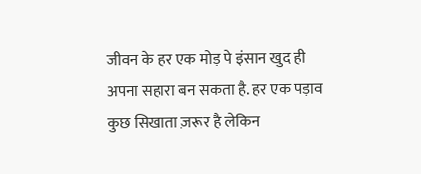जीवन के हर एक मोड़ पे इंसान खुद ही अपना सहारा बन सकता है. हर एक पड़ाव कुछ सिखाता ज़रूर है लेकिन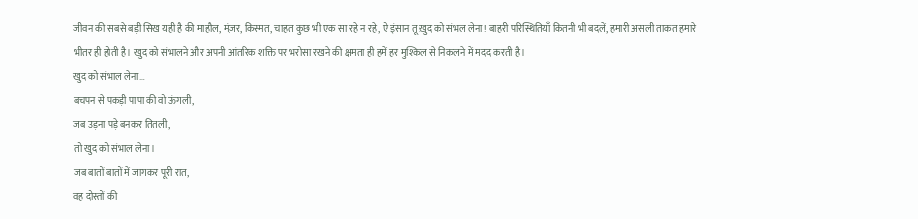जीवन की सबसे बड़ी सिख यही है की माहौल, मंज़र, किस्मत, चाहत कुछ भी एक सा रहे न रहे, ऐ इंसान तू ख़ुद को संभल लेना! बाहरी परिस्थितियाँ कितनी भी बदलें, हमारी असली ताकत हमारे भीतर ही होती है। खुद को संभालने और अपनी आंतरिक शक्ति पर भरोसा रखने की क्षमता ही हमें हर मुश्किल से निकलने में मदद करती है।
खुद को संभाल लेना…
बचपन से पकड़ी पापा की वो ऊंगली,
जब उड़ना पड़े बनकर तितली,
तो खुद को संभाल लेना।
जब बातों बातों में जागकर पूरी रात,
वह दोस्तों की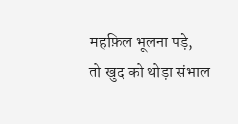महफ़िल भूलना पड़े,
तो खुद को थोड़ा संभाल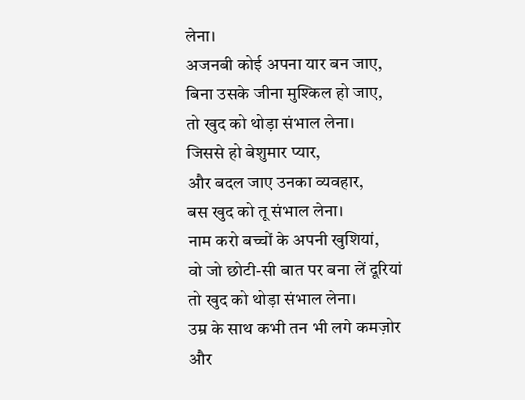लेना।
अजनबी कोई अपना यार बन जाए,
बिना उसके जीना मुश्किल हो जाए,
तो खुद को थोड़ा संभाल लेना।
जिससे हो बेशुमार प्यार,
और बदल जाए उनका व्यवहार,
बस खुद को तू संभाल लेना।
नाम करो बच्चों के अपनी खुशियां,
वो जो छोटी-सी बात पर बना लें दूरियां
तो खुद को थोड़ा संभाल लेना।
उम्र के साथ कभी तन भी लगे कमज़ोर
और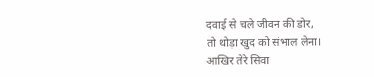दवाई से चले जीवन की डोर,
तो थोड़ा खुद को संभाल लेना।
आखिर तेरे सिवा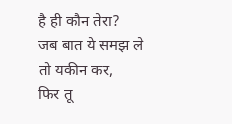है ही कौन तेरा?
जब बात ये समझ ले तो यकीन कर,
फिर तू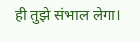ही तुझे संभाल लेगा।